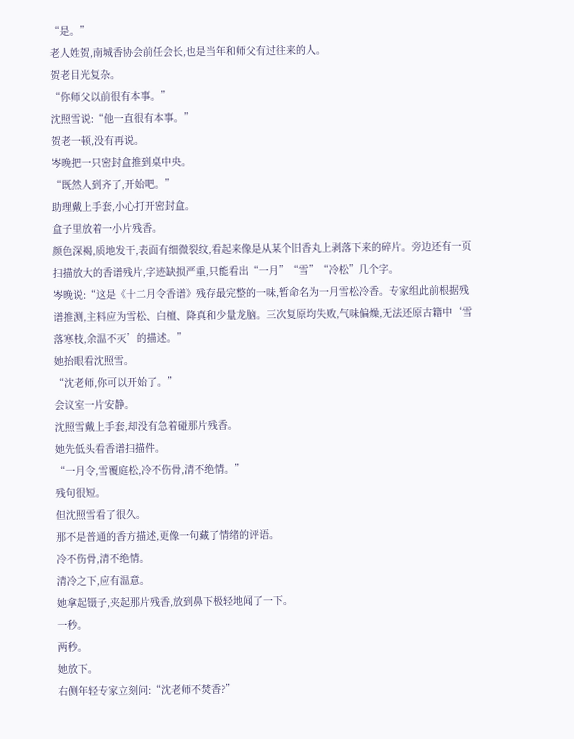“是。”
老人姓贺,南城香协会前任会长,也是当年和师父有过往来的人。
贺老目光复杂。
“你师父以前很有本事。”
沈照雪说:“他一直很有本事。”
贺老一顿,没有再说。
岑晚把一只密封盒推到桌中央。
“既然人到齐了,开始吧。”
助理戴上手套,小心打开密封盒。
盒子里放着一小片残香。
颜色深褐,质地发干,表面有细微裂纹,看起来像是从某个旧香丸上剥落下来的碎片。旁边还有一页扫描放大的香谱残片,字迹缺损严重,只能看出“一月”“雪”“冷松”几个字。
岑晚说:“这是《十二月令香谱》残存最完整的一味,暂命名为一月雪松冷香。专家组此前根据残谱推测,主料应为雪松、白檀、降真和少量龙脑。三次复原均失败,气味偏燥,无法还原古籍中‘雪落寒枝,余温不灭’的描述。”
她抬眼看沈照雪。
“沈老师,你可以开始了。”
会议室一片安静。
沈照雪戴上手套,却没有急着碰那片残香。
她先低头看香谱扫描件。
“一月令,雪覆庭松,冷不伤骨,清不绝情。”
残句很短。
但沈照雪看了很久。
那不是普通的香方描述,更像一句藏了情绪的评语。
冷不伤骨,清不绝情。
清冷之下,应有温意。
她拿起镊子,夹起那片残香,放到鼻下极轻地闻了一下。
一秒。
两秒。
她放下。
右侧年轻专家立刻问:“沈老师不焚香?”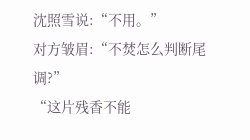沈照雪说:“不用。”
对方皱眉:“不焚怎么判断尾调?”
“这片残香不能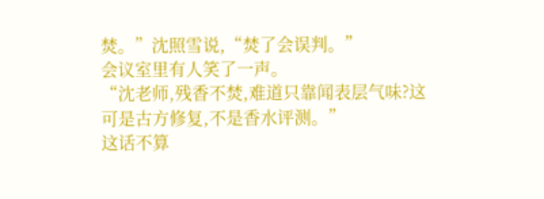焚。”沈照雪说,“焚了会误判。”
会议室里有人笑了一声。
“沈老师,残香不焚,难道只靠闻表层气味?这可是古方修复,不是香水评测。”
这话不算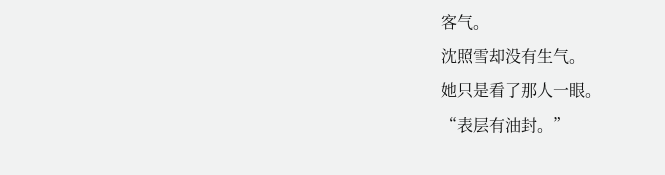客气。
沈照雪却没有生气。
她只是看了那人一眼。
“表层有油封。”